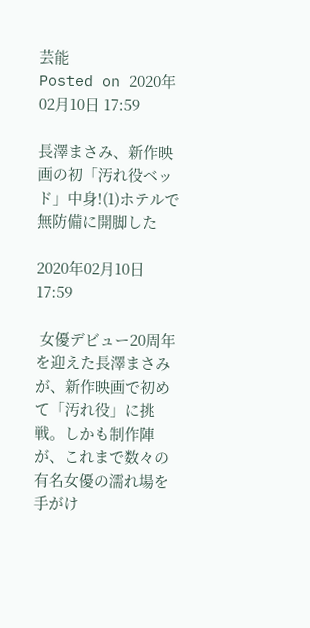芸能
Posted on 2020年02月10日 17:59

長澤まさみ、新作映画の初「汚れ役ベッド」中身!(1)ホテルで無防備に開脚した

2020年02月10日 17:59

 女優デビュー20周年を迎えた長澤まさみが、新作映画で初めて「汚れ役」に挑戦。しかも制作陣が、これまで数々の有名女優の濡れ場を手がけ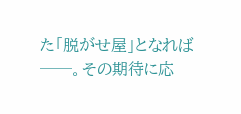た「脱がせ屋」となれば──。その期待に応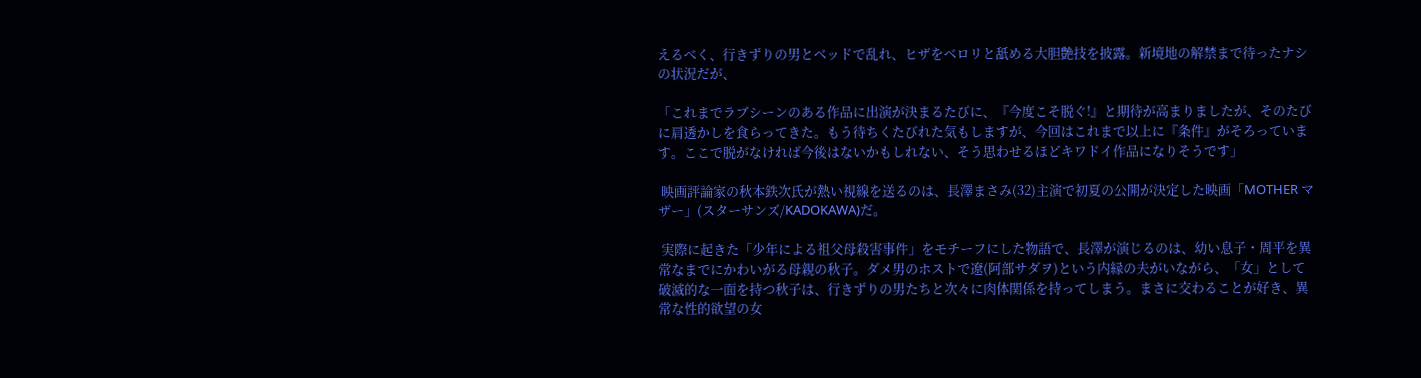えるべく、行きずりの男とベッドで乱れ、ヒザをベロリと舐める大胆艶技を披露。新境地の解禁まで待ったナシの状況だが、

「これまでラブシーンのある作品に出演が決まるたびに、『今度こそ脱ぐ!』と期待が高まりましたが、そのたびに肩透かしを食らってきた。もう待ちくたびれた気もしますが、今回はこれまで以上に『条件』がそろっています。ここで脱がなければ今後はないかもしれない、そう思わせるほどキワドイ作品になりそうです」

 映画評論家の秋本鉄次氏が熱い視線を送るのは、長澤まさみ(32)主演で初夏の公開が決定した映画「MOTHER マザー」(スターサンズ/KADOKAWA)だ。

 実際に起きた「少年による祖父母殺害事件」をモチーフにした物語で、長澤が演じるのは、幼い息子・周平を異常なまでにかわいがる母親の秋子。ダメ男のホストで遼(阿部サダヲ)という内縁の夫がいながら、「女」として破滅的な一面を持つ秋子は、行きずりの男たちと次々に肉体関係を持ってしまう。まさに交わることが好き、異常な性的欲望の女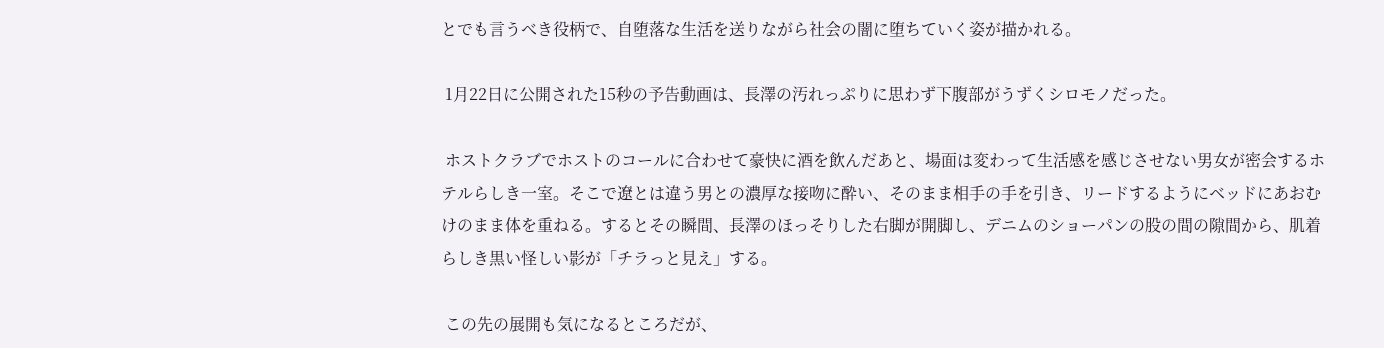とでも言うべき役柄で、自堕落な生活を送りながら社会の闇に堕ちていく姿が描かれる。

 1月22日に公開された15秒の予告動画は、長澤の汚れっぷりに思わず下腹部がうずくシロモノだった。

 ホストクラブでホストのコールに合わせて豪快に酒を飲んだあと、場面は変わって生活感を感じさせない男女が密会するホテルらしき一室。そこで遼とは違う男との濃厚な接吻に酔い、そのまま相手の手を引き、リードするようにベッドにあおむけのまま体を重ねる。するとその瞬間、長澤のほっそりした右脚が開脚し、デニムのショーパンの股の間の隙間から、肌着らしき黒い怪しい影が「チラっと見え」する。

 この先の展開も気になるところだが、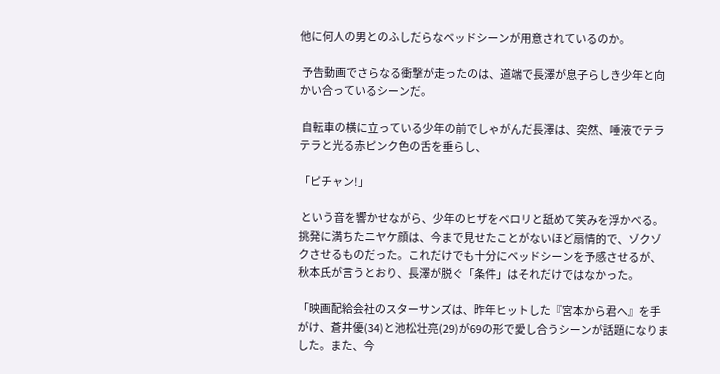他に何人の男とのふしだらなベッドシーンが用意されているのか。

 予告動画でさらなる衝撃が走ったのは、道端で長澤が息子らしき少年と向かい合っているシーンだ。

 自転車の横に立っている少年の前でしゃがんだ長澤は、突然、唾液でテラテラと光る赤ピンク色の舌を垂らし、

「ピチャン!」

 という音を響かせながら、少年のヒザをベロリと舐めて笑みを浮かべる。挑発に満ちたニヤケ顔は、今まで見せたことがないほど扇情的で、ゾクゾクさせるものだった。これだけでも十分にベッドシーンを予感させるが、秋本氏が言うとおり、長澤が脱ぐ「条件」はそれだけではなかった。

「映画配給会社のスターサンズは、昨年ヒットした『宮本から君へ』を手がけ、蒼井優(34)と池松壮亮(29)が69の形で愛し合うシーンが話題になりました。また、今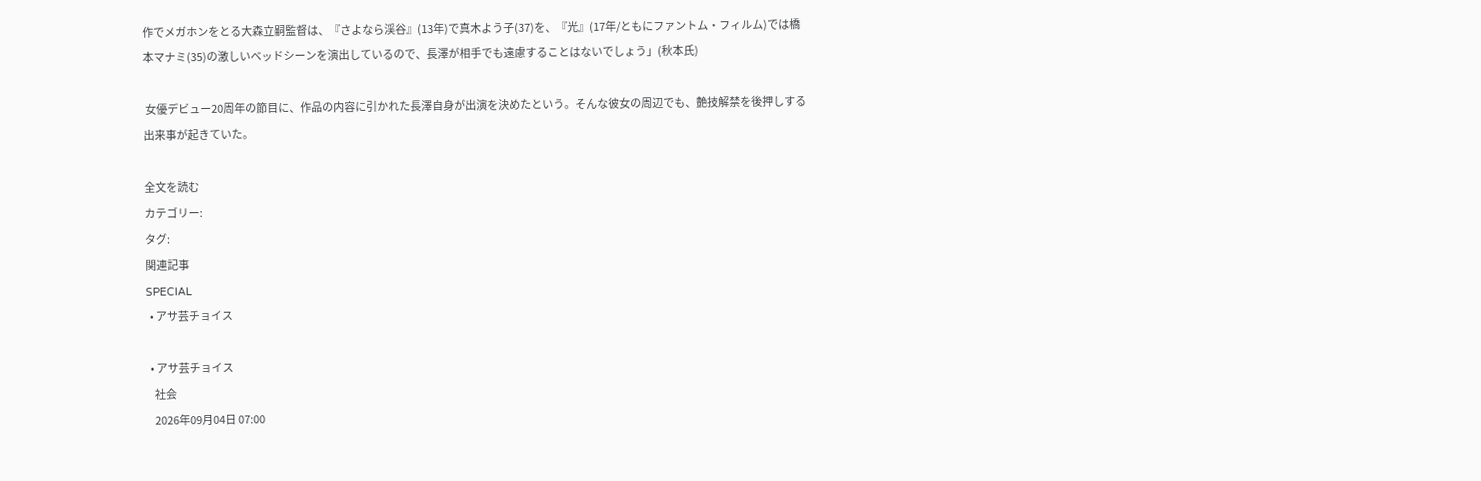作でメガホンをとる大森立嗣監督は、『さよなら渓谷』(13年)で真木よう子(37)を、『光』(17年/ともにファントム・フィルム)では橋本マナミ(35)の激しいベッドシーンを演出しているので、長澤が相手でも遠慮することはないでしょう」(秋本氏)

 女優デビュー20周年の節目に、作品の内容に引かれた長澤自身が出演を決めたという。そんな彼女の周辺でも、艶技解禁を後押しする出来事が起きていた。

全文を読む
カテゴリー:
タグ:
関連記事
SPECIAL
  • アサ芸チョイス

  • アサ芸チョイス
    社会
    2026年09月04日 07:00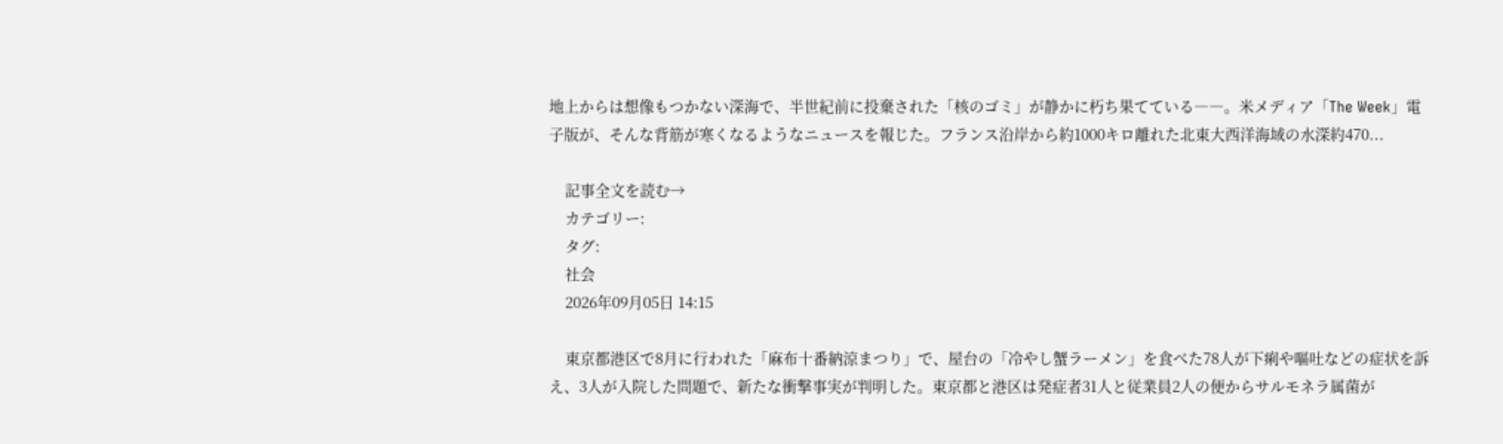地上からは想像もつかない深海で、半世紀前に投棄された「核のゴミ」が静かに朽ち果てている――。米メディア「The Week」電子版が、そんな背筋が寒くなるようなニュースを報じた。フランス沿岸から約1000キロ離れた北東大西洋海域の水深約470...

    記事全文を読む→
    カテゴリー:
    タグ:
    社会
    2026年09月05日 14:15

    東京都港区で8月に行われた「麻布十番納涼まつり」で、屋台の「冷やし蟹ラーメン」を食べた78人が下痢や嘔吐などの症状を訴え、3人が入院した問題で、新たな衝撃事実が判明した。東京都と港区は発症者31人と従業員2人の便からサルモネラ属菌が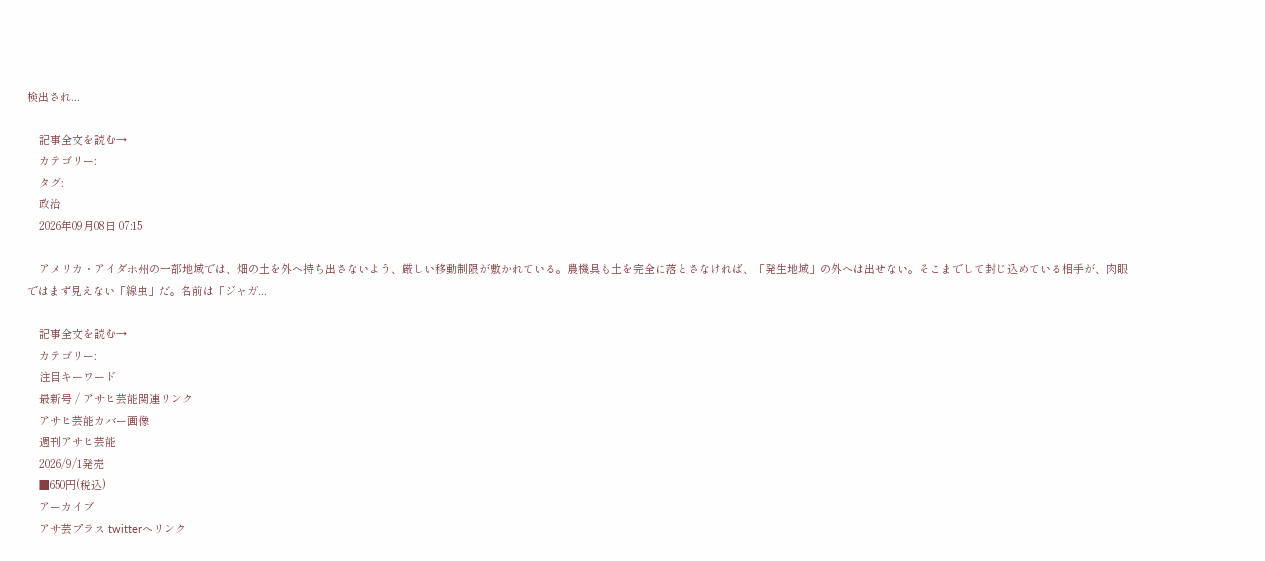検出され...

    記事全文を読む→
    カテゴリー:
    タグ:
    政治
    2026年09月08日 07:15

    アメリカ・アイダホ州の一部地域では、畑の土を外へ持ち出さないよう、厳しい移動制限が敷かれている。農機具も土を完全に落とさなければ、「発生地域」の外へは出せない。そこまでして封じ込めている相手が、肉眼ではまず見えない「線虫」だ。名前は「ジャガ...

    記事全文を読む→
    カテゴリー:
    注目キーワード
    最新号 / アサヒ芸能関連リンク
    アサヒ芸能カバー画像
    週刊アサヒ芸能
    2026/9/1発売
    ■650円(税込)
    アーカイブ
    アサ芸プラス twitterへリンク